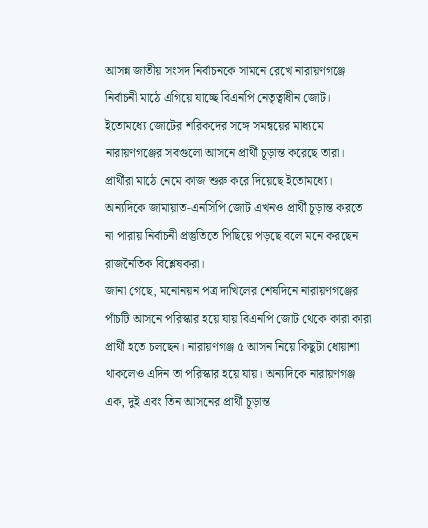আসন্ন জাতীয় সংসদ নির্বাচনকে সামনে রেখে নারায়ণগঞ্জে নির্বাচনী মাঠে এগিয়ে যাচ্ছে বিএনপি নেতৃত্বাধীন জোট। ইতোমধ্যে জোটের শরিকদের সঙ্গে সমন্বয়ের মাধ্যমে নারায়ণগঞ্জের সবগুলো আসনে প্রার্থী চূড়ান্ত করেছে তারা। প্রার্থীরা মাঠে নেমে কাজ শুরু করে দিয়েছে ইতোমধ্যে। অন্যদিকে জামায়াত-এনসিপি জোট এখনও প্রার্থী চূড়ান্ত করতে না পারায় নির্বাচনী প্রস্তুতিতে পিছিয়ে পড়ছে বলে মনে করছেন রাজনৈতিক বিশ্লেষকরা।
জানা গেছে, মনোনয়ন পত্র দাখিলের শেষদিনে নারায়ণগঞ্জের পাঁচটি আসনে পরিস্কার হয়ে যায় বিএনপি জোট থেকে কারা কারা প্রার্থী হতে চলছেন। নারায়ণগঞ্জ ৫ আসন নিয়ে কিছুটা ধোয়াশা থাকলেও এদিন তা পরিস্কার হয়ে যায়। অন্যদিকে নারায়ণগঞ্জ এক, দুই এবং তিন আসনের প্রার্থী চূড়ান্ত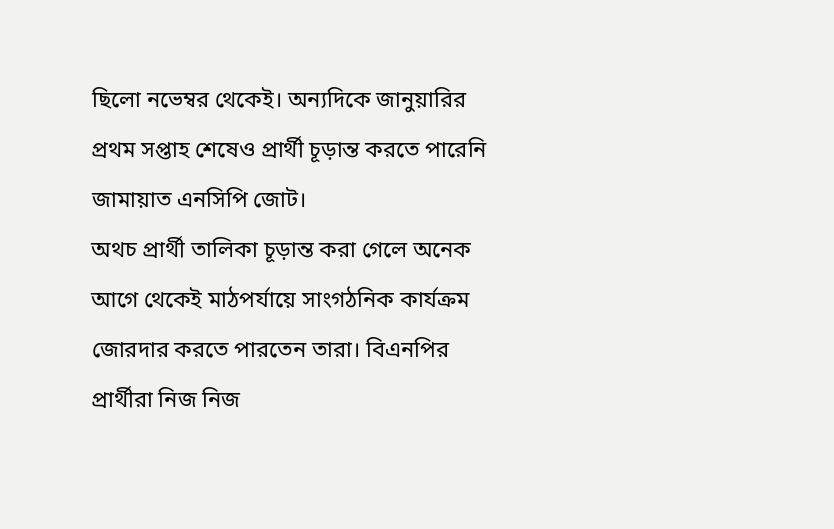ছিলো নভেম্বর থেকেই। অন্যদিকে জানুয়ারির প্রথম সপ্তাহ শেষেও প্রার্থী চূড়ান্ত করতে পারেনি জামায়াত এনসিপি জোট।
অথচ প্রার্থী তালিকা চূড়ান্ত করা গেলে অনেক আগে থেকেই মাঠপর্যায়ে সাংগঠনিক কার্যক্রম জোরদার করতে পারতেন তারা। বিএনপির প্রার্থীরা নিজ নিজ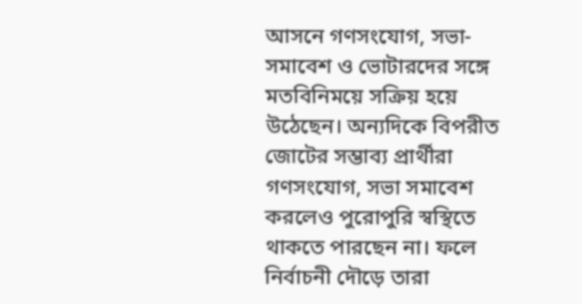আসনে গণসংযোগ, সভা-সমাবেশ ও ভোটারদের সঙ্গে মতবিনিময়ে সক্রিয় হয়ে উঠেছেন। অন্যদিকে বিপরীত জোটের সম্ভাব্য প্রার্থীরা গণসংযোগ, সভা সমাবেশ করলেও পুরোপুরি স্বস্থিতে থাকতে পারছেন না। ফলে নির্বাচনী দৌড়ে তারা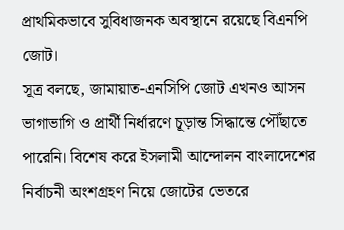প্রাথমিকভাবে সুবিধাজনক অবস্থানে রয়েছে বিএনপি জোট।
সূত্র বলছে, জামায়াত-এনসিপি জোট এখনও আসন ভাগাভাগি ও প্রার্থী নির্ধারণে চূড়ান্ত সিদ্ধান্তে পৌঁছাতে পারেনি। বিশেষ করে ইসলামী আন্দোলন বাংলাদেশের নির্বাচনী অংশগ্রহণ নিয়ে জোটের ভেতরে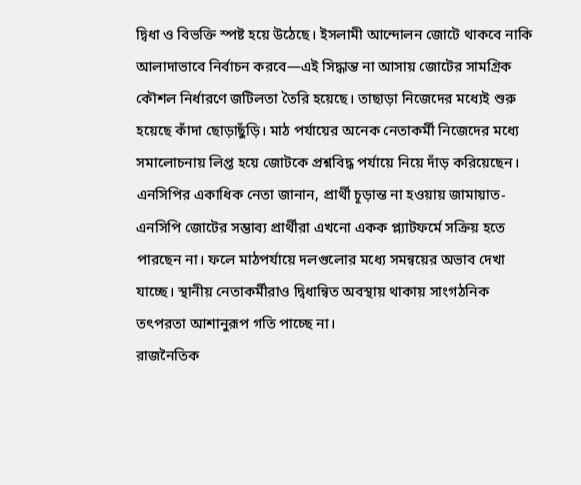দ্বিধা ও বিভক্তি স্পষ্ট হয়ে উঠেছে। ইসলামী আন্দোলন জোটে থাকবে নাকি আলাদাভাবে নির্বাচন করবে—এই সিদ্ধান্ত না আসায় জোটের সামগ্রিক কৌশল নির্ধারণে জটিলতা তৈরি হয়েছে। তাছাড়া নিজেদের মধ্যেই শুরু হয়েছে কাঁদা ছোড়াছুঁড়ি। মাঠ পর্যায়ের অনেক নেতাকর্মী নিজেদের মধ্যে সমালোচনায় লিপ্ত হয়ে জোটকে প্রশ্নবিদ্ধ পর্যায়ে নিয়ে দাঁড় করিয়েছেন।
এনসিপির একাধিক নেতা জানান, প্রার্থী চূড়ান্ত না হওয়ায় জামায়াত-এনসিপি জোটের সম্ভাব্য প্রার্থীরা এখনো একক প্ল্যাটফর্মে সক্রিয় হতে পারছেন না। ফলে মাঠপর্যায়ে দলগুলোর মধ্যে সমন্বয়ের অভাব দেখা যাচ্ছে। স্থানীয় নেতাকর্মীরাও দ্বিধান্বিত অবস্থায় থাকায় সাংগঠনিক তৎপরতা আশানুরূপ গতি পাচ্ছে না।
রাজনৈতিক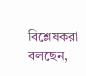বিশ্লেষকরা বলছেন,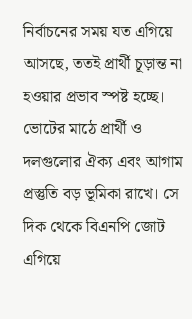নির্বাচনের সময় যত এগিয়ে আসছে, ততই প্রার্থী চূড়ান্ত না হওয়ার প্রভাব স্পষ্ট হচ্ছে। ভোটের মাঠে প্রার্থী ও দলগুলোর ঐক্য এবং আগাম প্রস্তুতি বড় ভূমিকা রাখে। সে দিক থেকে বিএনপি জোট এগিয়ে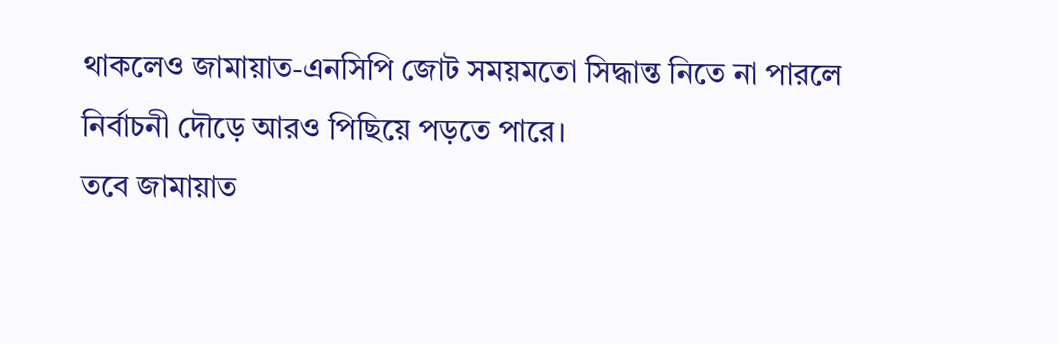থাকলেও জামায়াত-এনসিপি জোট সময়মতো সিদ্ধান্ত নিতে না পারলে নির্বাচনী দৌড়ে আরও পিছিয়ে পড়তে পারে।
তবে জামায়াত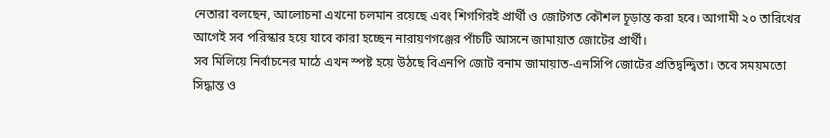নেতারা বলছেন, আলোচনা এখনো চলমান রয়েছে এবং শিগগিরই প্রার্থী ও জোটগত কৌশল চূড়ান্ত করা হবে। আগামী ২০ তারিখের আগেই সব পরিস্কার হয়ে যাবে কারা হচ্ছেন নারায়ণগঞ্জের পাঁচটি আসনে জামায়াত জোটের প্রার্থী।
সব মিলিয়ে নির্বাচনের মাঠে এখন স্পষ্ট হয়ে উঠছে বিএনপি জোট বনাম জামায়াত-এনসিপি জোটের প্রতিদ্বন্দ্বিতা। তবে সময়মতো সিদ্ধান্ত ও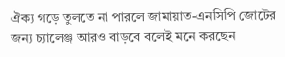ঐক্য গড়ে তুলতে না পারলে জামায়াত-এনসিপি জোটের জন্য চ্যালেঞ্জ আরও বাড়বে বলেই মনে করছেন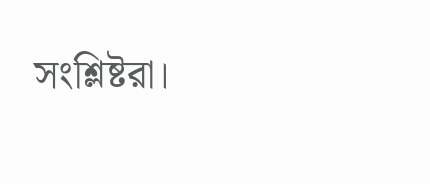সংশ্লিষ্টরা।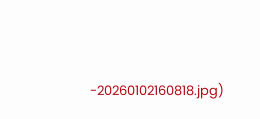-20260102160818.jpg)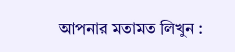আপনার মতামত লিখুন :